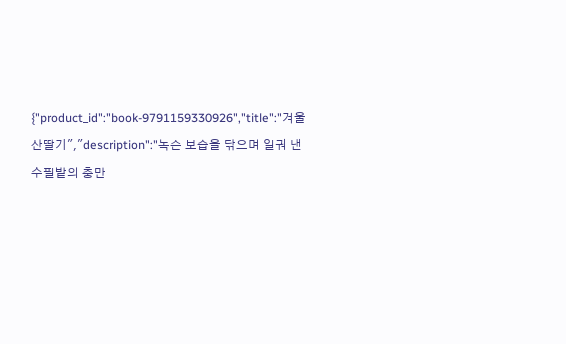{"product_id":"book-9791159330926","title":"겨울 산딸기","description":"녹슨 보습을 닦으며 일궈 낸 수필밭의 충만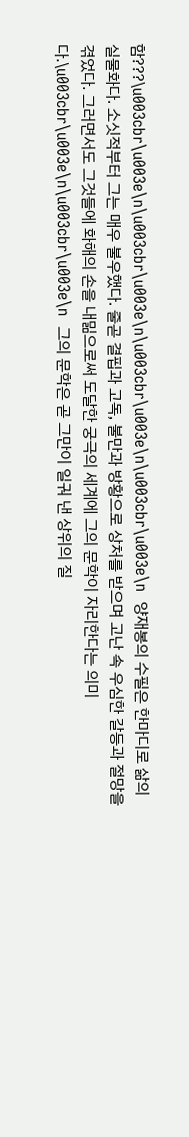함???\u003cbr\u003e\n\u003cbr\u003e\n\u003cbr\u003e\n\u003cbr\u003e\n  양재봉의 수필은 한마디로 삶의 실물화다. 소싯적부터 그는 매우 불우했다. 줄곧 결핍과 고독, 불만과 방황으로 상처를 받으며 고난 속 우심한 갈등과 절망을 겪었다. 그러면서도 그것들에 화해의 손을 내밂으로써 도달한 궁극의 세계에 그의 문학이 자리한다는 의미다.\u003cbr\u003e\n\u003cbr\u003e\n  그의 문학은 곧 그만이 일궈 낸 상위의 질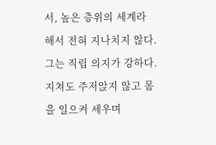서, 높은 층위의 세계라 해서 전혀 지나치지 않다. 그는 직립 의지가 강하다. 지쳐도 주저앉지 않고 몸을 일으켜 세우며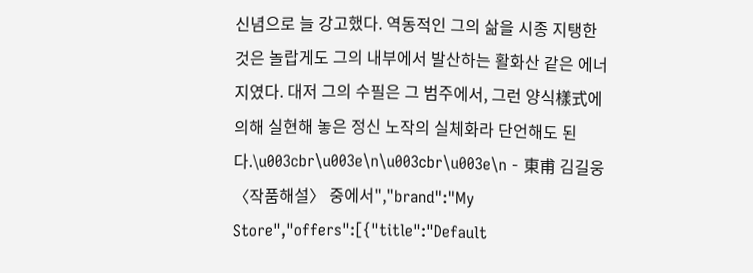신념으로 늘 강고했다. 역동적인 그의 삶을 시종 지탱한 것은 놀랍게도 그의 내부에서 발산하는 활화산 같은 에너지였다. 대저 그의 수필은 그 범주에서, 그런 양식樣式에 의해 실현해 놓은 정신 노작의 실체화라 단언해도 된다.\u003cbr\u003e\n\u003cbr\u003e\n - 東甫 김길웅 〈작품해설〉 중에서","brand":"My Store","offers":[{"title":"Default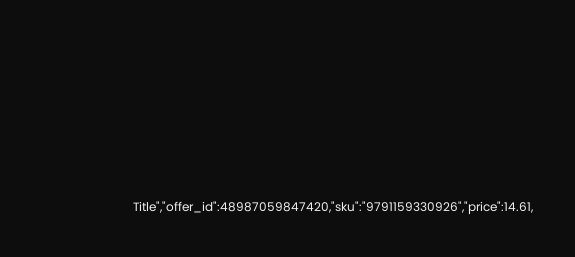Title","offer_id":48987059847420,"sku":"9791159330926","price":14.61,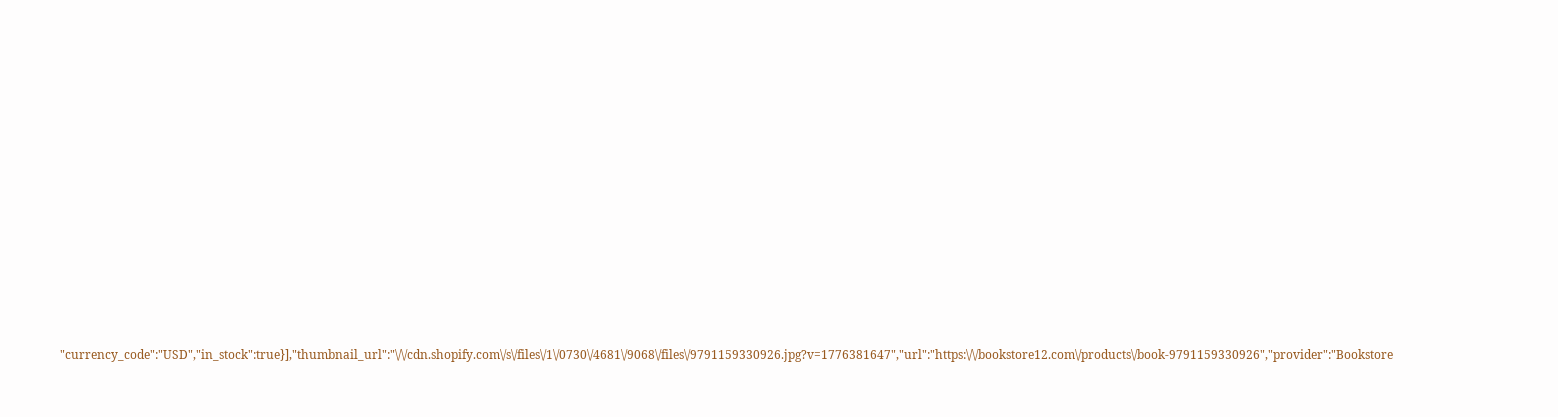"currency_code":"USD","in_stock":true}],"thumbnail_url":"\/\/cdn.shopify.com\/s\/files\/1\/0730\/4681\/9068\/files\/9791159330926.jpg?v=1776381647","url":"https:\/\/bookstore12.com\/products\/book-9791159330926","provider":"Bookstore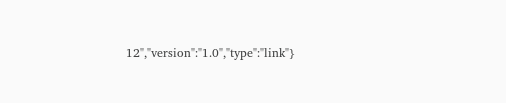12","version":"1.0","type":"link"}